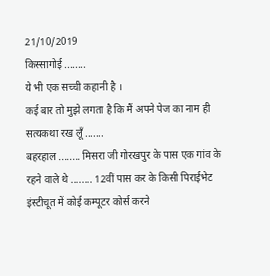21/10/2019
किस्सागोई ........
ये भी एक सच्ची कहानी है ।
कई बार तो मुझे लगता है कि मैं अपने पेज का नाम ही सत्यकथा रख लूँ .......
बहरहाल ........ मिसरा जी गोरखपुर के पास एक गांव के रहने वाले थे ........ 12वीं पास कर के किसी पिराईभेट इंस्टीचूत में कोई कम्पूटर कोर्स करने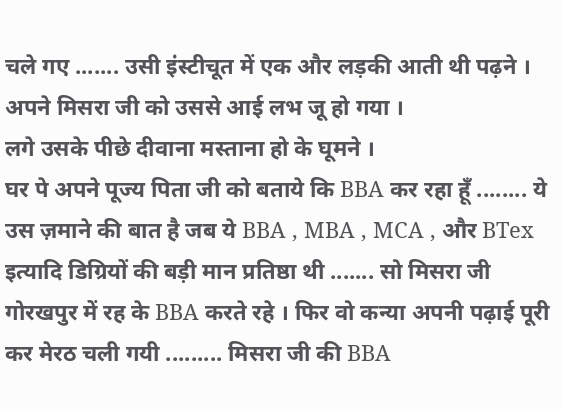चले गए ....... उसी इंस्टीचूत में एक और लड़की आती थी पढ़ने । अपने मिसरा जी को उससे आई लभ जू हो गया ।
लगे उसके पीछे दीवाना मस्ताना हो के घूमने ।
घर पे अपने पूज्य पिता जी को बताये कि BBA कर रहा हूँ ........ ये उस ज़माने की बात है जब ये BBA , MBA , MCA , और BTex इत्यादि डिग्रियों की बड़ी मान प्रतिष्ठा थी ....... सो मिसरा जी गोरखपुर में रह के BBA करते रहे । फिर वो कन्या अपनी पढ़ाई पूरी कर मेरठ चली गयी ......... मिसरा जी की BBA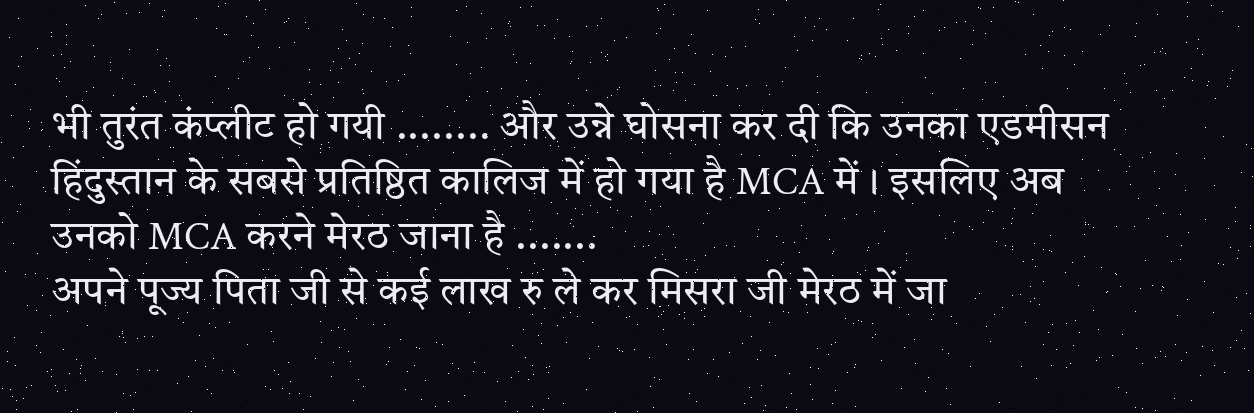भी तुरंत कंप्लीट हो गयी ........ और उन्ने घोसना कर दी कि उनका एडमीसन हिंदुस्तान के सबसे प्रतिष्ठित कालिज में हो गया है MCA में । इसलिए अब उनको MCA करने मेरठ जाना है .......
अपने पूज्य पिता जी से कई लाख रु ले कर मिसरा जी मेरठ में जा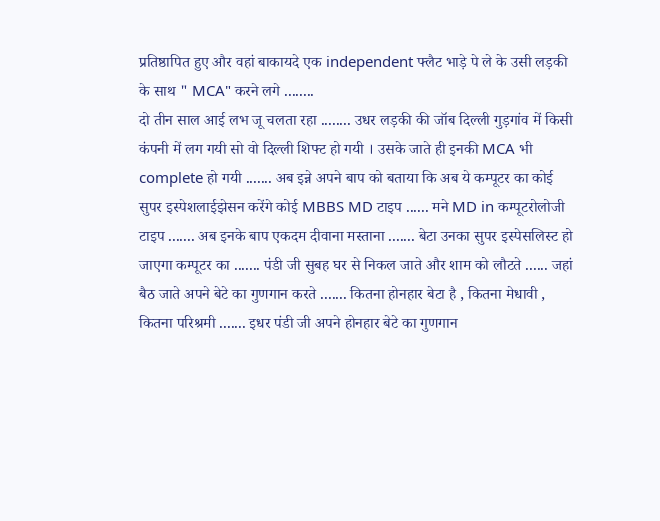प्रतिष्ठापित हुए और वहां बाकायदे एक independent फ्लैट भाड़े पे ले के उसी लड़की के साथ " MCA" करने लगे ........
दो तीन साल आई लभ जू चलता रहा ........ उधर लड़की की जॉब दिल्ली गुड़गांव में किसी कंपनी में लग गयी सो वो दिल्ली शिफ्ट हो गयी । उसके जाते ही इनकी MCA भी complete हो गयी ....... अब इन्ने अपने बाप को बताया कि अब ये कम्पूटर का कोई सुपर इस्पेशलाईझेसन करेंगे कोई MBBS MD टाइप ...... मने MD in कम्पूटरोलोजी टाइप ....... अब इनके बाप एकदम दीवाना मस्ताना ....... बेटा उनका सुपर इस्पेसलिस्ट हो जाएगा कम्पूटर का ....... पंडी जी सुबह घर से निकल जाते और शाम को लौटते ...... जहां बैठ जाते अपने बेटे का गुणगान करते ....... कितना होनहार बेटा है , कितना मेधावी , कितना परिश्रमी ....... इधर पंडी जी अपने होनहार बेटे का गुणगान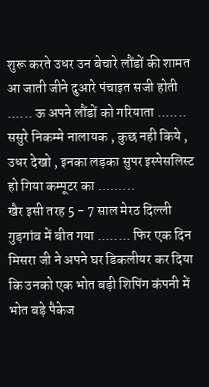शुरू करते उधर उन बेचारे लौंडों की शामत आ जाती जीने दुआरे पंचाइत सजी होती ...... ऊ अपने लौंडों को गरियाता ....... ससुरे निकम्मे नालायक , कुछ नही किये , उधर देखो , इनका लड़का सुपर इस्पेसलिस्ट हो गिया कम्पूटर का .........
खैर इसी तरह 5 - 7 साल मेरठ दिल्ली गुड़गांव में बीत गया ........ फिर एक दिन मिसरा जी ने अपने घर डिकलीयर कर दिया कि उनको एक भोत बड़ी शिपिंग कंपनी में भोत बड़े पैकेज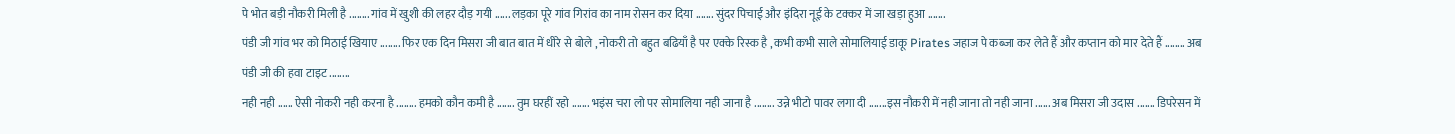पे भोत बड़ी नौकरी मिली है ........ गांव में खुशी की लहर दौड़ गयी ...... लड़का पूरे गांव गिरांव का नाम रोसन कर दिया ....... सुंदर पिचाई और इंदिरा नूई के टक्कर में जा खड़ा हुआ .......
पंडी जी गांव भर को मिठाई खियाए ........ फिर एक दिन मिसरा जी बात बात में धीरे से बोले , नोकरी तो बहुत बढियाँ है पर एक्के रिस्क है , कभी कभी साले सोमालियाई डाकू Pirates जहाज पे कब्जा कर लेते हैं और कप्तान को मार देते हैं ........ अब पंडी जी की हवा टाइट ........
नही नही ...... ऐसी नोकरी नही करना है ........ हमको कौन कमी है ....... तुम घरहीं रहो ....... भइंस चरा लो पर सोमालिया नही जाना है ........ उन्ने भीटो पावर लगा दी .......इस नौकरी में नही जाना तो नही जाना ...... अब मिसरा जी उदास ....... डिपरेसन में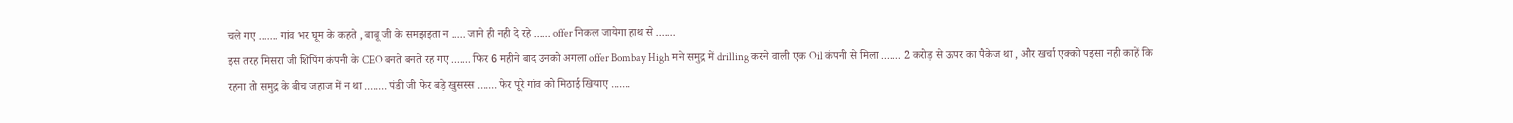चले गए ....... गांव भर घूम के कहते , बाबू जी के समझइता न ..... जाने ही नही दे रहे ...... offer निकल जायेगा हाथ से .......
इस तरह मिसरा जी शिपिंग कंपनी के CEO बनते बनते रह गए ....... फिर 6 महीने बाद उनको अगला offer Bombay High मने समुद्र में drilling करने वाली एक Oil कंपनी से मिला ....... 2 करोड़ से ऊपर का पैकेज था , और खर्चा एक्को पइसा नही काहें कि रहना तो समुद्र के बीच जहाज में न था ........ पंडी जी फेर बड़े खुसस्स ....... फेर पूरे गांव को मिठाई खियाए .......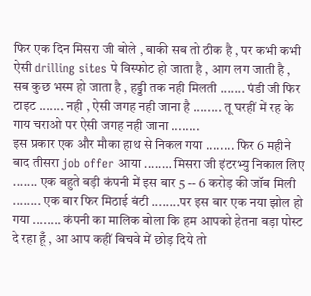फिर एक दिन मिसरा जी बोले , बाकी सब तो ठीक है , पर कभी कभी ऐसी drilling sites पे विस्फोट हो जाता है , आग लग जाती है , सब कुछ भस्म हो जाता है , हड्डी तक नही मिलती ....... पंडी जी फिर टाइट ....... नही , ऐसी जगह नही जाना है ........ तू घरहीं में रह के गाय चराओ पर ऐसी जगह नही जाना ........
इस प्रकार एक और मौका हाथ से निकल गया ........ फिर 6 महीने बाद तीसरा job offer आया .....… मिसरा जी इंटरभ्यु निकाल लिए ....... एक बहुते बड़ी कंपनी में इस बार 5 -- 6 करोड़ की जॉब मिली ........ एक बार फिर मिठाई बंटी ........पर इस बार एक नया झोल हो गया ........ कंपनी का मालिक बोला कि हम आपको हेतना बड़ा पोस्ट दे रहा हूँ , आ आप कहीं बिचवे में छोड़ दिये तो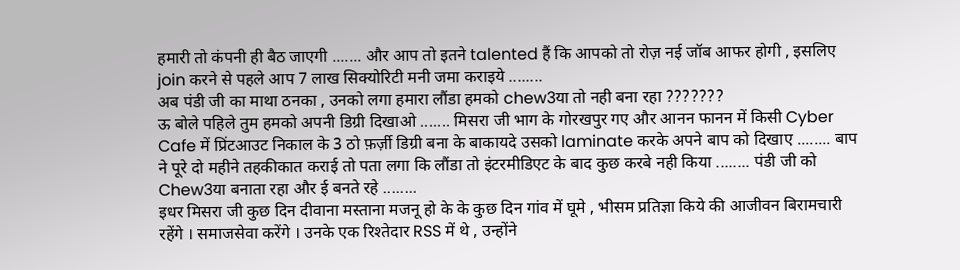हमारी तो कंपनी ही बैठ जाएगी ....... और आप तो इतने talented हैं कि आपको तो रोज़ नई जॉब आफर होगी , इसलिए join करने से पहले आप 7 लाख सिक्योरिटी मनी जमा कराइये ........
अब पंडी जी का माथा ठनका , उनको लगा हमारा लौंडा हमको chew3या तो नही बना रहा ???????
ऊ बोले पहिले तुम हमको अपनी डिग्री दिखाओ ....... मिसरा जी भाग के गोरखपुर गए और आनन फानन में किसी Cyber Cafe में प्रिंटआउट निकाल के 3 ठो फ़र्ज़ी डिग्री बना के बाकायदे उसको laminate करके अपने बाप को दिखाए ........ बाप ने पूरे दो महीने तहकीकात कराई तो पता लगा कि लौंडा तो इंटरमीडिएट के बाद कुछ करबे नही किया ........ पंडी जी को Chew3या बनाता रहा और ई बनते रहे ........
इधर मिसरा जी कुछ दिन दीवाना मस्ताना मजनू हो के के कुछ दिन गांव में घूमे , भीसम प्रतिज्ञा किये की आजीवन बिरामचारी रहेंगे । समाजसेवा करेंगे । उनके एक रिश्तेदार RSS में थे , उन्होंने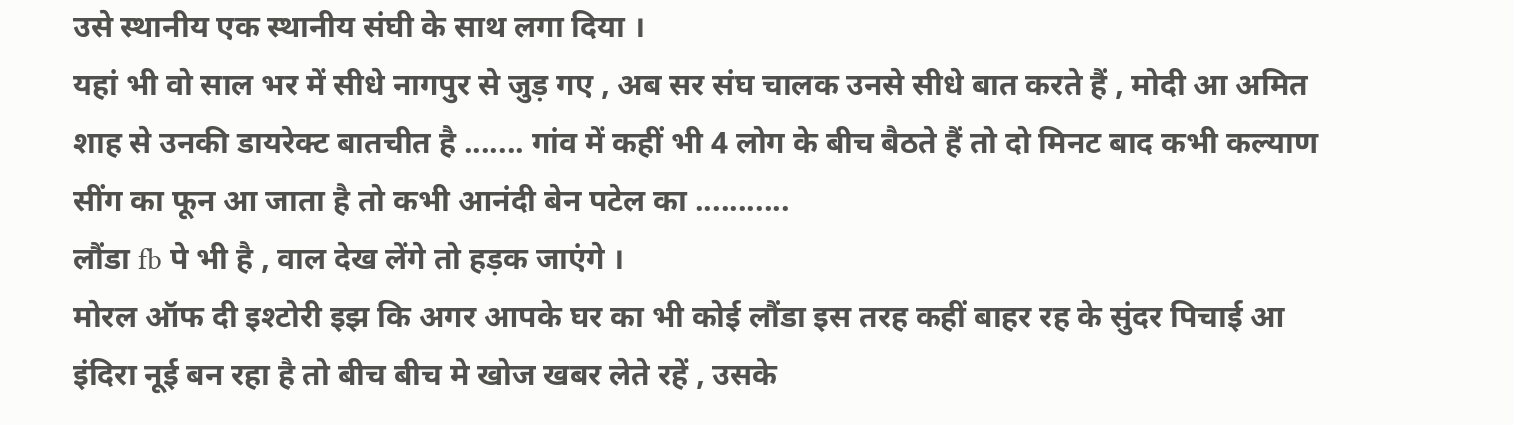उसे स्थानीय एक स्थानीय संघी के साथ लगा दिया ।
यहां भी वो साल भर में सीधे नागपुर से जुड़ गए , अब सर संघ चालक उनसे सीधे बात करते हैं , मोदी आ अमित शाह से उनकी डायरेक्ट बातचीत है ....... गांव में कहीं भी 4 लोग के बीच बैठते हैं तो दो मिनट बाद कभी कल्याण सींग का फून आ जाता है तो कभी आनंदी बेन पटेल का ...........
लौंडा fb पे भी है , वाल देख लेंगे तो हड़क जाएंगे ।
मोरल ऑफ दी इश्टोरी इझ कि अगर आपके घर का भी कोई लौंडा इस तरह कहीं बाहर रह के सुंदर पिचाई आ इंदिरा नूई बन रहा है तो बीच बीच मे खोज खबर लेते रहें , उसके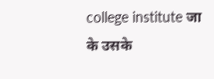college institute जा के उसके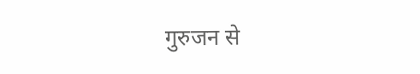गुरुजन से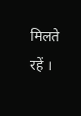मिलते रहें ।